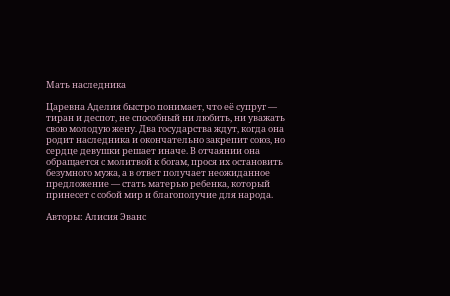Мать наследника

Царевна Аделия быстро понимает, что её супруг — тиран и деспот, не способный ни любить, ни уважать свою молодую жену. Два государства ждут, когда она родит наследника и окончательно закрепит союз, но сердце девушки решает иначе. В отчаянии она обращается с молитвой к богам, прося их остановить безумного мужа, а в ответ получает неожиданное предложение — стать матерью ребенка, который принесет с собой мир и благополучие для народа.

Авторы: Алисия Эванс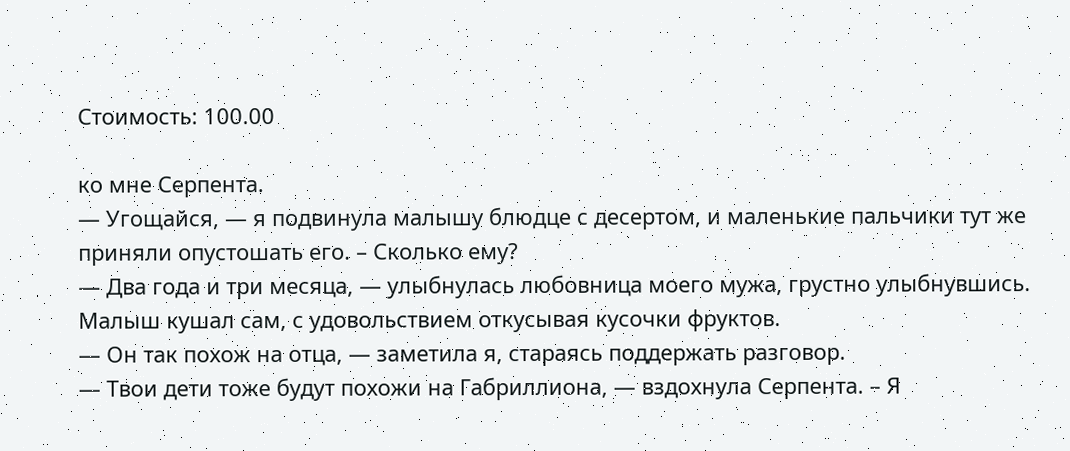Стоимость: 100.00

ко мне Серпента.
— Угощайся, — я подвинула малышу блюдце с десертом, и маленькие пальчики тут же приняли опустошать его. – Сколько ему?
— Два года и три месяца, — улыбнулась любовница моего мужа, грустно улыбнувшись. Малыш кушал сам, с удовольствием откусывая кусочки фруктов.
— Он так похож на отца, — заметила я, стараясь поддержать разговор.
— Твои дети тоже будут похожи на Габриллиона, — вздохнула Серпента. – Я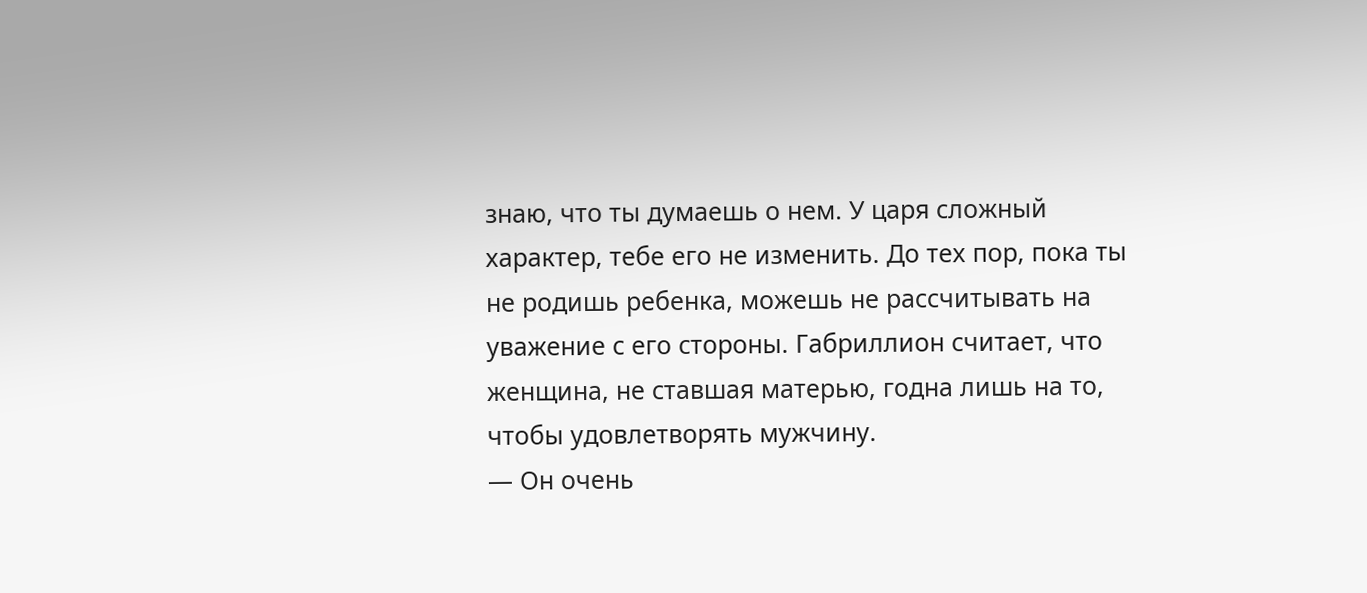знаю, что ты думаешь о нем. У царя сложный характер, тебе его не изменить. До тех пор, пока ты не родишь ребенка, можешь не рассчитывать на уважение с его стороны. Габриллион считает, что женщина, не ставшая матерью, годна лишь на то, чтобы удовлетворять мужчину.
— Он очень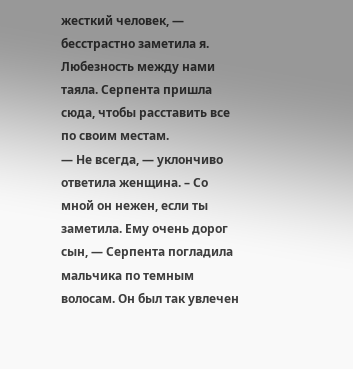жесткий человек, — бесстрастно заметила я. Любезность между нами таяла. Серпента пришла сюда, чтобы расставить все по своим местам.
— Не всегда, — уклончиво ответила женщина. – Со мной он нежен, если ты заметила. Ему очень дорог сын, — Серпента погладила мальчика по темным волосам. Он был так увлечен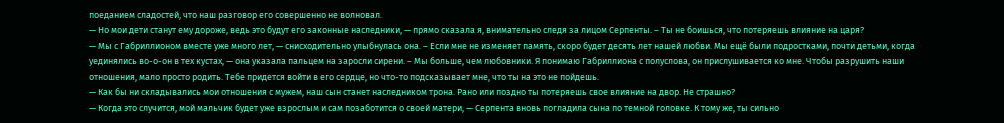поеданием сладостей, что наш разговор его совершенно не волновал.
— Но мои дети станут ему дороже, ведь это будут его законные наследники, — прямо сказала я, внимательно следя за лицом Серпенты. – Ты не боишься, что потеряешь влияние на царя?
— Мы с Габриллионом вместе уже много лет, — снисходительно улыбнулась она. – Если мне не изменяет память, скоро будет десять лет нашей любви. Мы ещё были подростками, почти детьми, когда уединялись во-о-он в тех кустах, — она указала пальцем на заросли сирени. – Мы больше, чем любовники. Я понимаю Габриллиона с полуслова, он прислушивается ко мне. Чтобы разрушить наши отношения, мало просто родить. Тебе придется войти в его сердце, но что-то подсказывает мне, что ты на это не пойдешь.
— Как бы ни складывались мои отношения с мужем, наш сын станет наследником трона. Рано или поздно ты потеряешь свое влияние на двор. Не страшно?
— Когда это случится, мой мальчик будет уже взрослым и сам позаботится о своей матери, — Серпента вновь погладила сына по темной головке. К тому же, ты сильно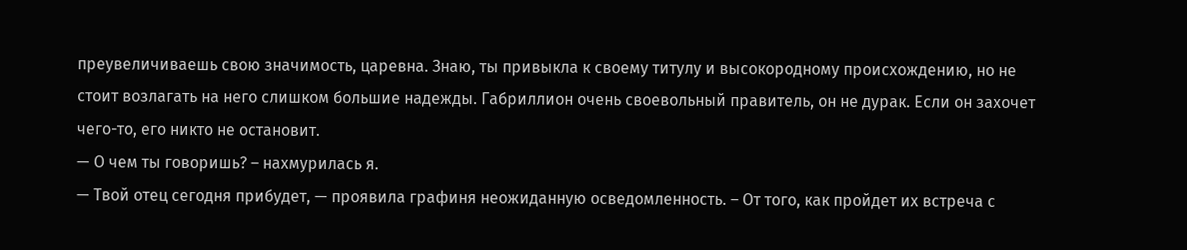преувеличиваешь свою значимость, царевна. Знаю, ты привыкла к своему титулу и высокородному происхождению, но не стоит возлагать на него слишком большие надежды. Габриллион очень своевольный правитель, он не дурак. Если он захочет чего-то, его никто не остановит.
— О чем ты говоришь? – нахмурилась я.
— Твой отец сегодня прибудет, — проявила графиня неожиданную осведомленность. – От того, как пройдет их встреча с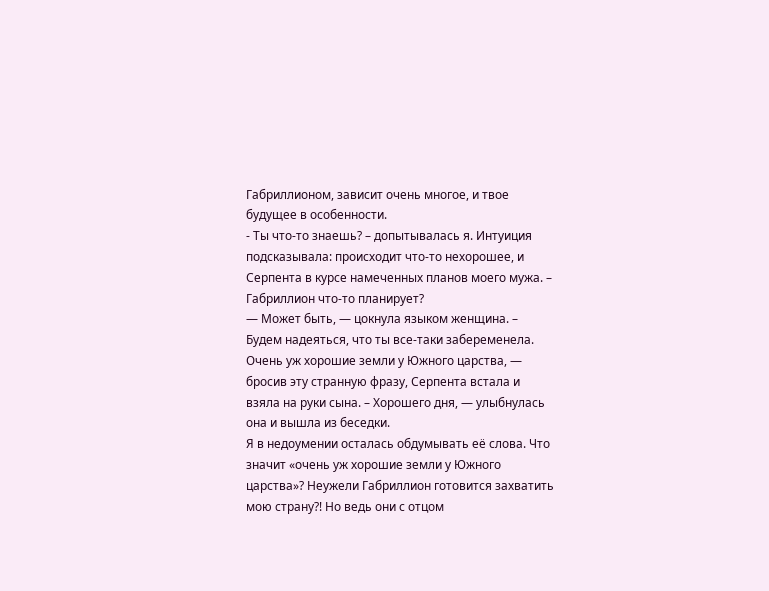Габриллионом, зависит очень многое, и твое будущее в особенности.
- Ты что-то знаешь? – допытывалась я. Интуиция подсказывала: происходит что-то нехорошее, и Серпента в курсе намеченных планов моего мужа. – Габриллион что-то планирует?
— Может быть, — цокнула языком женщина. – Будем надеяться, что ты все-таки забеременела. Очень уж хорошие земли у Южного царства, — бросив эту странную фразу, Серпента встала и взяла на руки сына. – Хорошего дня, — улыбнулась она и вышла из беседки.
Я в недоумении осталась обдумывать её слова. Что значит «очень уж хорошие земли у Южного царства»? Неужели Габриллион готовится захватить мою страну?! Но ведь они с отцом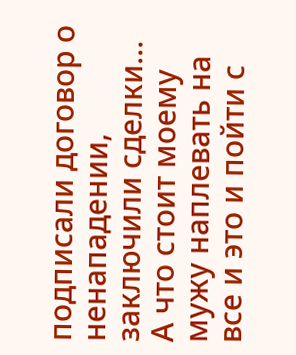подписали договор о ненападении, заключили сделки… А что стоит моему мужу наплевать на все и это и пойти с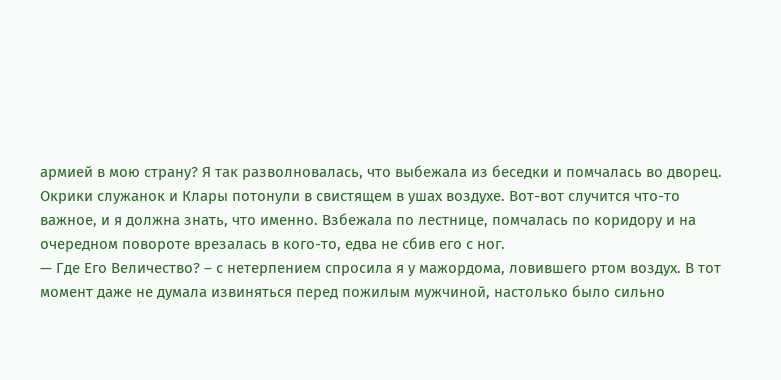армией в мою страну? Я так разволновалась, что выбежала из беседки и помчалась во дворец. Окрики служанок и Клары потонули в свистящем в ушах воздухе. Вот-вот случится что-то важное, и я должна знать, что именно. Взбежала по лестнице, помчалась по коридору и на очередном повороте врезалась в кого-то, едва не сбив его с ног.
— Где Его Величество? – с нетерпением спросила я у мажордома, ловившего ртом воздух. В тот момент даже не думала извиняться перед пожилым мужчиной, настолько было сильно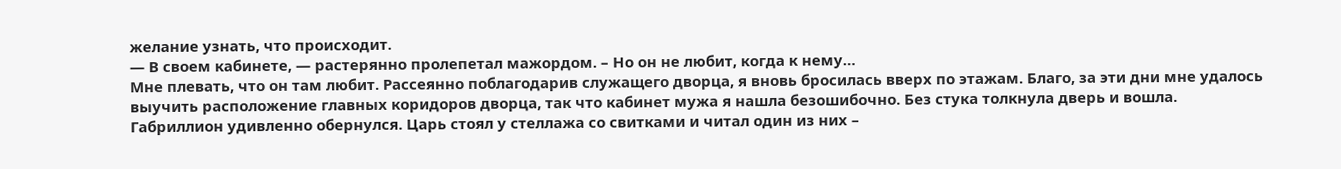желание узнать, что происходит.
— В своем кабинете, — растерянно пролепетал мажордом. – Но он не любит, когда к нему…
Мне плевать, что он там любит. Рассеянно поблагодарив служащего дворца, я вновь бросилась вверх по этажам. Благо, за эти дни мне удалось выучить расположение главных коридоров дворца, так что кабинет мужа я нашла безошибочно. Без стука толкнула дверь и вошла.
Габриллион удивленно обернулся. Царь стоял у стеллажа со свитками и читал один из них –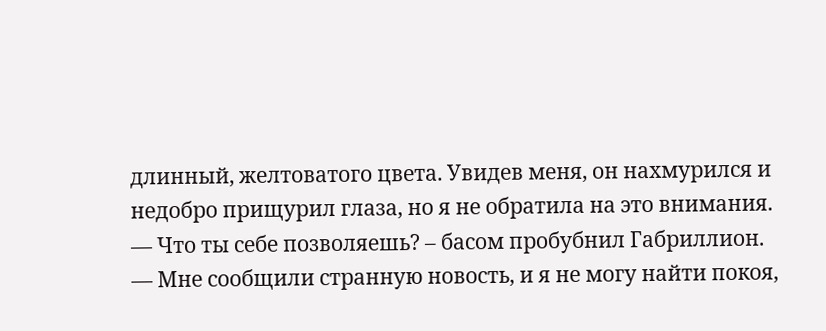длинный, желтоватого цвета. Увидев меня, он нахмурился и недобро прищурил глаза, но я не обратила на это внимания.
— Что ты себе позволяешь? – басом пробубнил Габриллион.
— Мне сообщили странную новость, и я не могу найти покоя,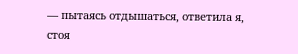— пытаясь отдышаться, ответила я, стоя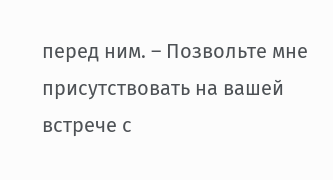перед ним. – Позвольте мне присутствовать на вашей встрече с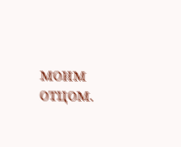моим отцом.